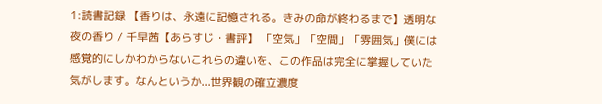1:読書記録 【香りは、永遠に記憶される。きみの命が終わるまで】透明な夜の香り / 千早茜【あらすじ・書評】 「空気」「空間」「雰囲気」僕には感覚的にしかわからないこれらの違いを、この作品は完全に掌握していた気がします。なんというか...世界観の確立濃度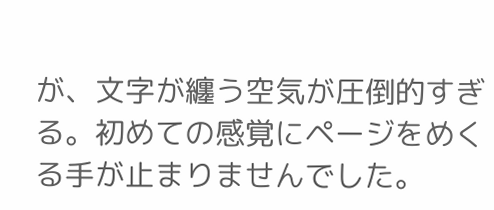が、文字が纏う空気が圧倒的すぎる。初めての感覚にページをめくる手が止まりませんでした。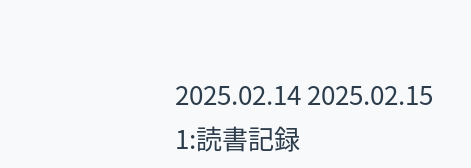2025.02.14 2025.02.15 1:読書記録